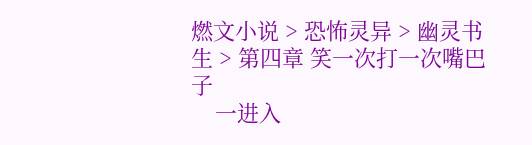燃文小说 > 恐怖灵异 > 幽灵书生 > 第四章 笑一次打一次嘴巴子
    一进入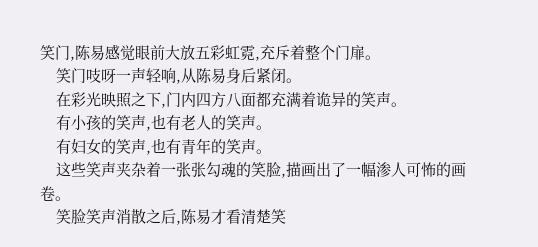笑门,陈易感觉眼前大放五彩虹霓,充斥着整个门扉。
    笑门吱呀一声轻响,从陈易身后紧闭。
    在彩光映照之下,门内四方八面都充满着诡异的笑声。
    有小孩的笑声,也有老人的笑声。
    有妇女的笑声,也有青年的笑声。
    这些笑声夹杂着一张张勾魂的笑脸,描画出了一幅渗人可怖的画卷。
    笑脸笑声消散之后,陈易才看清楚笑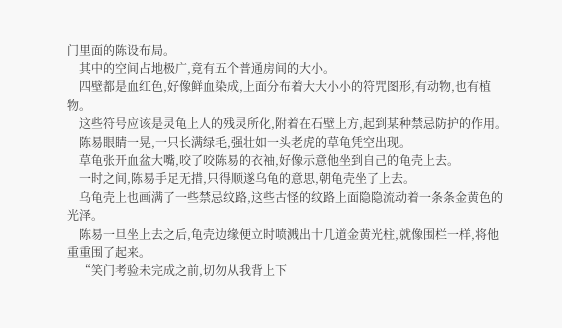门里面的陈设布局。
    其中的空间占地极广,竟有五个普通房间的大小。
    四壁都是血红色,好像鲜血染成,上面分布着大大小小的符咒图形,有动物,也有植物。
    这些符号应该是灵龟上人的残灵所化,附着在石壁上方,起到某种禁忌防护的作用。
    陈易眼睛一晃,一只长满绿毛,强壮如一头老虎的草龟凭空出现。
    草龟张开血盆大嘴,咬了咬陈易的衣袖,好像示意他坐到自己的龟壳上去。
    一时之间,陈易手足无措,只得顺遂乌龟的意思,朝龟壳坐了上去。
    乌龟壳上也画满了一些禁忌纹路,这些古怪的纹路上面隐隐流动着一条条金黄色的光泽。
    陈易一旦坐上去之后,龟壳边缘便立时喷溅出十几道金黄光柱,就像围栏一样,将他重重围了起来。
    “笑门考验未完成之前,切勿从我背上下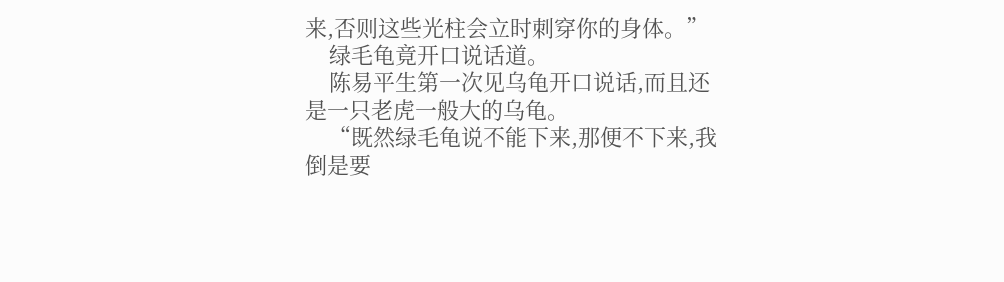来,否则这些光柱会立时刺穿你的身体。”
    绿毛龟竟开口说话道。
    陈易平生第一次见乌龟开口说话,而且还是一只老虎一般大的乌龟。
    “既然绿毛龟说不能下来,那便不下来,我倒是要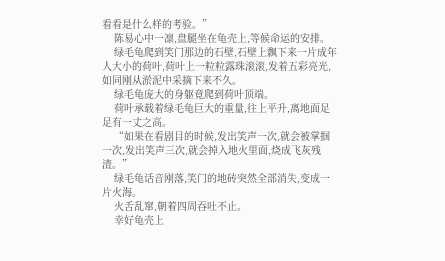看看是什么样的考验。”
    陈易心中一凛,盘腿坐在龟壳上,等候命运的安排。
    绿毛龟爬到笑门那边的石壁,石壁上飘下来一片成年人大小的荷叶,荷叶上一粒粒露珠滚滚,发着五彩亮光,如同刚从淤泥中采摘下来不久。
    绿毛龟庞大的身躯竟爬到荷叶顶端。
    荷叶承载着绿毛龟巨大的重量,往上平升,离地面足足有一丈之高。
    “如果在看剧目的时候,发出笑声一次,就会被掌掴一次,发出笑声三次,就会掉入地火里面,烧成飞灰残渣。”
    绿毛龟话音刚落,笑门的地砖突然全部消失,变成一片火海。
    火舌乱窜,朝着四周吞吐不止。
    幸好龟壳上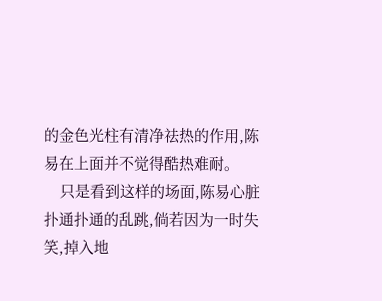的金色光柱有清净祛热的作用,陈易在上面并不觉得酷热难耐。
    只是看到这样的场面,陈易心脏扑通扑通的乱跳,倘若因为一时失笑,掉入地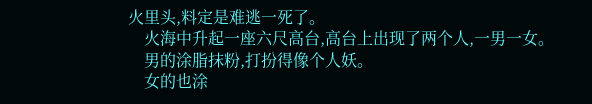火里头,料定是难逃一死了。
    火海中升起一座六尺高台,高台上出现了两个人,一男一女。
    男的涂脂抹粉,打扮得像个人妖。
    女的也涂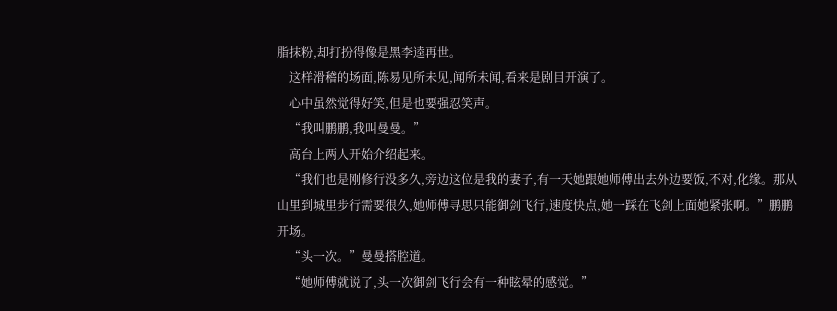脂抹粉,却打扮得像是黑李逵再世。
    这样滑稽的场面,陈易见所未见,闻所未闻,看来是剧目开演了。
    心中虽然觉得好笑,但是也要强忍笑声。
    “我叫鹏鹏,我叫曼曼。”
    高台上两人开始介绍起来。
    “我们也是刚修行没多久,旁边这位是我的妻子,有一天她跟她师傅出去外边要饭,不对,化缘。那从山里到城里步行需要很久,她师傅寻思只能御剑飞行,速度快点,她一踩在飞剑上面她紧张啊。”鹏鹏开场。
    “头一次。”曼曼搭腔道。
    “她师傅就说了,头一次御剑飞行会有一种眩晕的感觉。”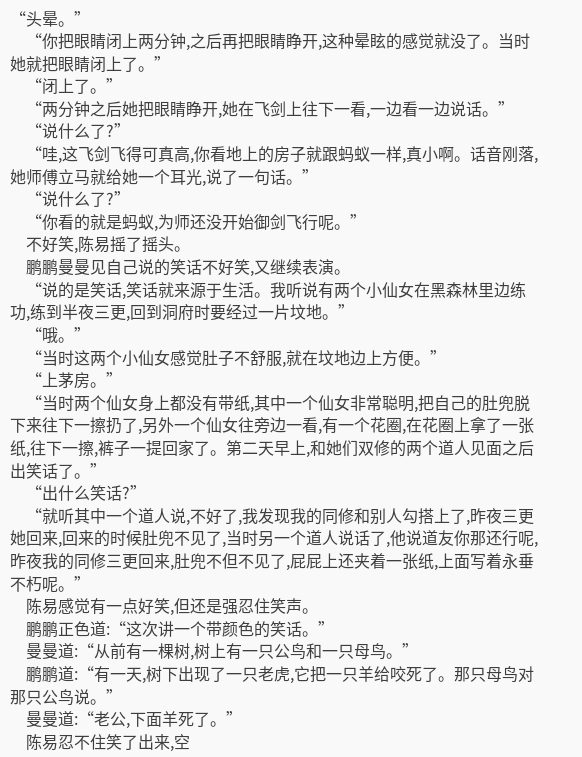“头晕。”
    “你把眼睛闭上两分钟,之后再把眼睛睁开,这种晕眩的感觉就没了。当时她就把眼睛闭上了。”
    “闭上了。”
    “两分钟之后她把眼睛睁开,她在飞剑上往下一看,一边看一边说话。”
    “说什么了?”
    “哇,这飞剑飞得可真高,你看地上的房子就跟蚂蚁一样,真小啊。话音刚落,她师傅立马就给她一个耳光,说了一句话。”
    “说什么了?”
    “你看的就是蚂蚁,为师还没开始御剑飞行呢。”
    不好笑,陈易摇了摇头。
    鹏鹏曼曼见自己说的笑话不好笑,又继续表演。
    “说的是笑话,笑话就来源于生活。我听说有两个小仙女在黑森林里边练功,练到半夜三更,回到洞府时要经过一片坟地。”
    “哦。”
    “当时这两个小仙女感觉肚子不舒服,就在坟地边上方便。”
    “上茅房。”
    “当时两个仙女身上都没有带纸,其中一个仙女非常聪明,把自己的肚兜脱下来往下一擦扔了,另外一个仙女往旁边一看,有一个花圈,在花圈上拿了一张纸,往下一擦,裤子一提回家了。第二天早上,和她们双修的两个道人见面之后出笑话了。”
    “出什么笑话?”
    “就听其中一个道人说,不好了,我发现我的同修和别人勾搭上了,昨夜三更她回来,回来的时候肚兜不见了,当时另一个道人说话了,他说道友你那还行呢,昨夜我的同修三更回来,肚兜不但不见了,屁屁上还夹着一张纸,上面写着永垂不朽呢。”
    陈易感觉有一点好笑,但还是强忍住笑声。
    鹏鹏正色道:“这次讲一个带颜色的笑话。”
    曼曼道:“从前有一棵树,树上有一只公鸟和一只母鸟。”
    鹏鹏道:“有一天,树下出现了一只老虎,它把一只羊给咬死了。那只母鸟对那只公鸟说。”
    曼曼道:“老公,下面羊死了。”
    陈易忍不住笑了出来,空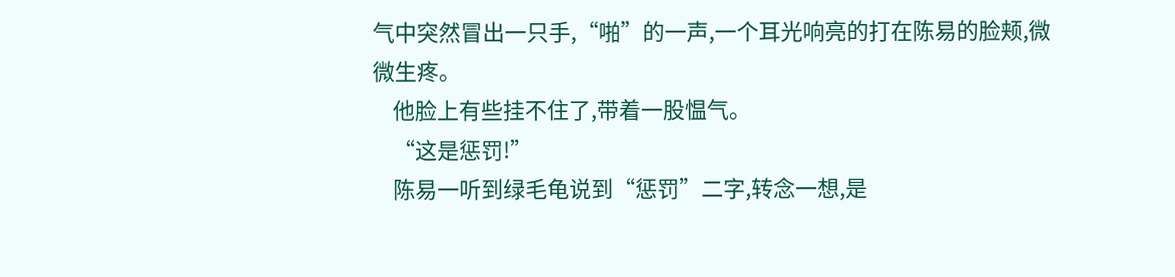气中突然冒出一只手,“啪”的一声,一个耳光响亮的打在陈易的脸颊,微微生疼。
    他脸上有些挂不住了,带着一股愠气。
    “这是惩罚!”
    陈易一听到绿毛龟说到“惩罚”二字,转念一想,是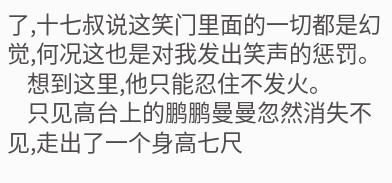了,十七叔说这笑门里面的一切都是幻觉,何况这也是对我发出笑声的惩罚。
    想到这里,他只能忍住不发火。
    只见高台上的鹏鹏曼曼忽然消失不见,走出了一个身高七尺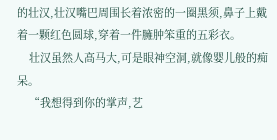的壮汉,壮汉嘴巴周围长着浓密的一圈黑须,鼻子上戴着一颗红色圆球,穿着一件臃肿笨重的五彩衣。
    壮汉虽然人高马大,可是眼神空洞,就像婴儿般的痴呆。
    “我想得到你的掌声,艺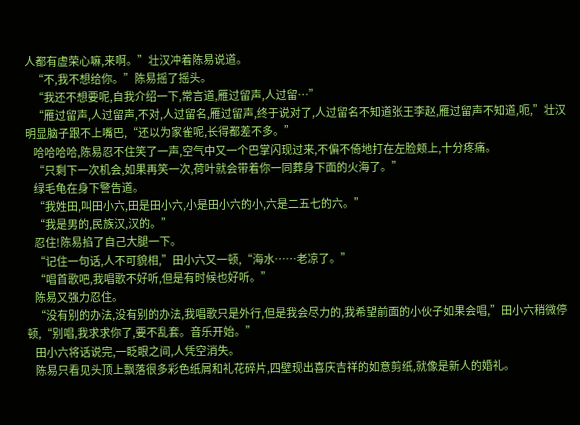人都有虚荣心嘛,来啊。”壮汉冲着陈易说道。
    “不,我不想给你。”陈易摇了摇头。
    “我还不想要呢,自我介绍一下,常言道,雁过留声,人过留…”
    “雁过留声,人过留声,不对,人过留名,雁过留声,终于说对了,人过留名不知道张王李赵,雁过留声不知道,呃,”壮汉明显脑子跟不上嘴巴,“还以为家雀呢,长得都差不多。”
    哈哈哈哈,陈易忍不住笑了一声,空气中又一个巴掌闪现过来,不偏不倚地打在左脸颊上,十分疼痛。
    “只剩下一次机会,如果再笑一次,荷叶就会带着你一同葬身下面的火海了。”
    绿毛龟在身下警告道。
    “我姓田,叫田小六,田是田小六,小是田小六的小,六是二五七的六。”
    “我是男的,民族汉,汉的。”
    忍住!陈易掐了自己大腿一下。
    “记住一句话,人不可貌相,”田小六又一顿,“海水……老凉了。”
    “唱首歌吧,我唱歌不好听,但是有时候也好听。”
    陈易又强力忍住。
    “没有别的办法,没有别的办法,我唱歌只是外行,但是我会尽力的,我希望前面的小伙子如果会唱,”田小六稍微停顿,“别唱,我求求你了,要不乱套。音乐开始。”
    田小六将话说完,一眨眼之间,人凭空消失。
    陈易只看见头顶上飘落很多彩色纸屑和礼花碎片,四壁现出喜庆吉祥的如意剪纸,就像是新人的婚礼。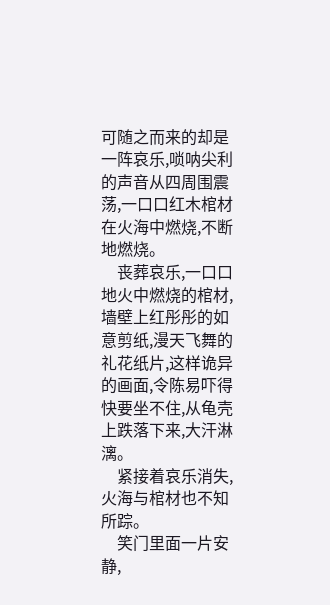可随之而来的却是一阵哀乐,唢呐尖利的声音从四周围震荡,一口口红木棺材在火海中燃烧,不断地燃烧。
    丧葬哀乐,一口口地火中燃烧的棺材,墙壁上红彤彤的如意剪纸,漫天飞舞的礼花纸片,这样诡异的画面,令陈易吓得快要坐不住,从龟壳上跌落下来,大汗淋漓。
    紧接着哀乐消失,火海与棺材也不知所踪。
    笑门里面一片安静,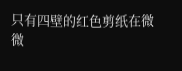只有四壁的红色剪纸在微微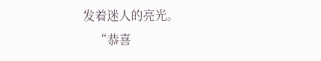发着迷人的亮光。
    “恭喜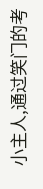小主人,通过笑门的考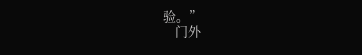验。”
    门外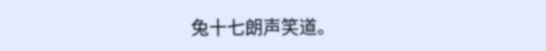兔十七朗声笑道。